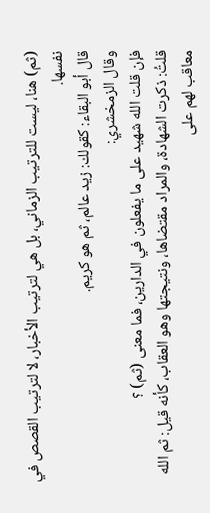(ثم) هنا، ليست للترتيب الزماني، بل هي لترتيب الأخبار، لا لترتيب القصص في نفسها.
قال أبو البقاء: كقولك: زيد عالم، ثم هو كريم.
وقال الزمخشري:
فإن قلت الله شهيد على ما يفعلون في الدارين، فما معنى (ثم) ؟
قلتُ: ذكرت الشهادة، والمراد مقتضاها، ونتيجتها وهو العقاب، كأنه قيل: ثم الله معاقب لهم على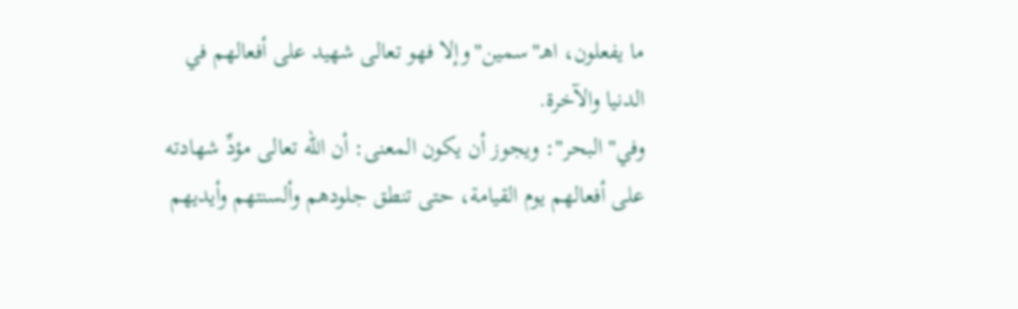ما يفعلون، اهـ"سمين"وإلا فهو تعالى شهيد على أفعالهم في الدنيا والآخرة.
وفي"البحر": ويجوز أن يكون المعنى: أن الله تعالى مؤدِّ شهادته على أفعالهم يوم القيامة، حتى تنطق جلودهم وألسنتهم وأيديهم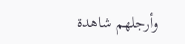وأرجلهم شاهدة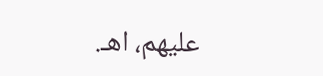عليهم، اهـ.